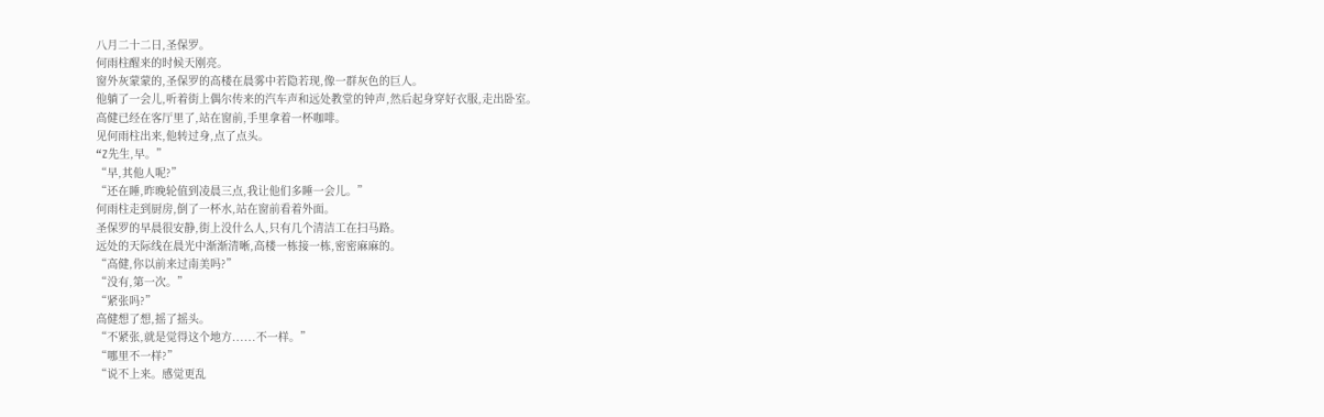八月二十二日,圣保罗。
何雨柱醒来的时候天刚亮。
窗外灰蒙蒙的,圣保罗的高楼在晨雾中若隐若现,像一群灰色的巨人。
他躺了一会儿,听着街上偶尔传来的汽车声和远处教堂的钟声,然后起身穿好衣服,走出卧室。
高健已经在客厅里了,站在窗前,手里拿着一杯咖啡。
见何雨柱出来,他转过身,点了点头。
“Z先生,早。”
“早,其他人呢?”
“还在睡,昨晚轮值到凌晨三点,我让他们多睡一会儿。”
何雨柱走到厨房,倒了一杯水,站在窗前看着外面。
圣保罗的早晨很安静,街上没什么人,只有几个清洁工在扫马路。
远处的天际线在晨光中渐渐清晰,高楼一栋接一栋,密密麻麻的。
“高健,你以前来过南美吗?”
“没有,第一次。”
“紧张吗?”
高健想了想,摇了摇头。
“不紧张,就是觉得这个地方......不一样。”
“哪里不一样?”
“说不上来。感觉更乱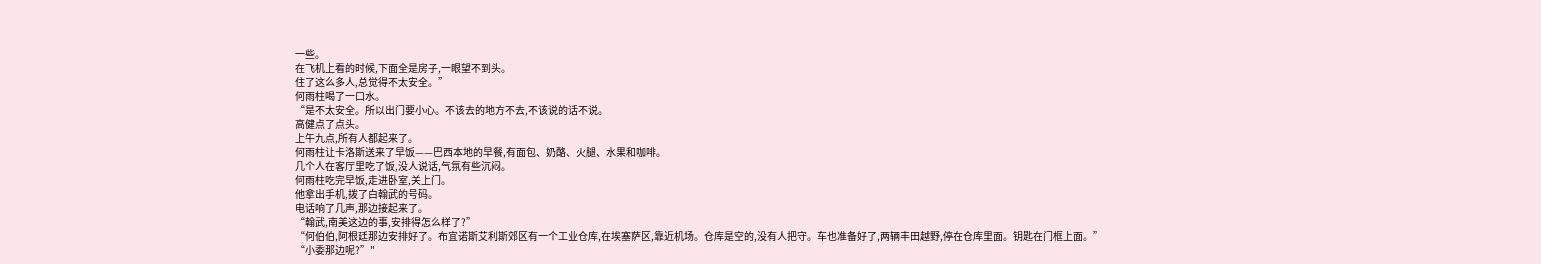一些。
在飞机上看的时候,下面全是房子,一眼望不到头。
住了这么多人,总觉得不太安全。”
何雨柱喝了一口水。
“是不太安全。所以出门要小心。不该去的地方不去,不该说的话不说。
高健点了点头。
上午九点,所有人都起来了。
何雨柱让卡洛斯送来了早饭——巴西本地的早餐,有面包、奶酪、火腿、水果和咖啡。
几个人在客厅里吃了饭,没人说话,气氛有些沉闷。
何雨柱吃完早饭,走进卧室,关上门。
他拿出手机,拨了白翰武的号码。
电话响了几声,那边接起来了。
“翰武,南美这边的事,安排得怎么样了?”
“何伯伯,阿根廷那边安排好了。布宜诺斯艾利斯郊区有一个工业仓库,在埃塞萨区,靠近机场。仓库是空的,没有人把守。车也准备好了,两辆丰田越野,停在仓库里面。钥匙在门框上面。”
“小委那边呢?”"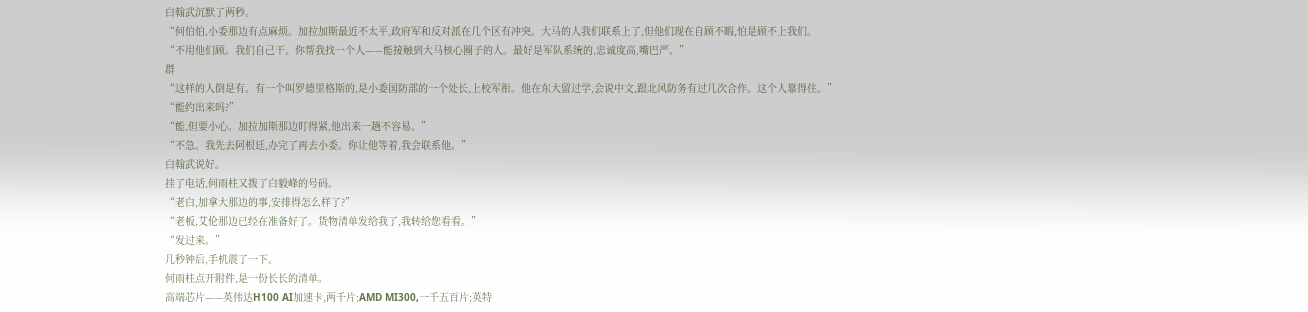白翰武沉默了两秒。
“何伯伯,小委那边有点麻烦。加拉加斯最近不太平,政府军和反对派在几个区有冲突。大马的人我们联系上了,但他们现在自顾不暇,怕是顾不上我们。
“不用他们顾。我们自己干。你帮我找一个人——能接触到大马核心圈子的人。最好是军队系统的,忠诚度高,嘴巴严。”
群
“这样的人倒是有。有一个叫罗德里格斯的,是小委国防部的一个处长,上校军衔。他在东大留过学,会说中文,跟北风防务有过几次合作。这个人靠得住。”
“能约出来吗?”
“能,但要小心。加拉加斯那边盯得紧,他出来一趟不容易。”
“不急。我先去阿根廷,办完了再去小委。你让他等着,我会联系他。”
白翰武说好。
挂了电话,何雨柱又拨了白毅峰的号码。
“老白,加拿大那边的事,安排得怎么样了?”
“老板,艾伦那边已经在准备好了。货物清单发给我了,我转给您看看。”
“发过来。”
几秒钟后,手机震了一下。
何雨柱点开附件,是一份长长的清单。
高端芯片——英伟达H100 AI加速卡,两千片;AMD MI300,一千五百片;英特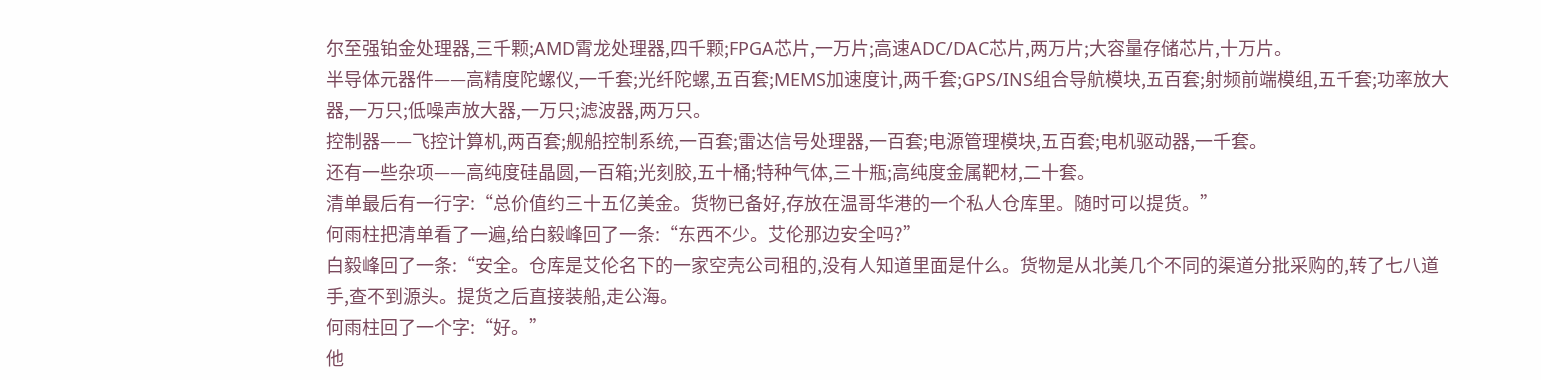尔至强铂金处理器,三千颗;AMD霄龙处理器,四千颗;FPGA芯片,一万片;高速ADC/DAC芯片,两万片;大容量存储芯片,十万片。
半导体元器件——高精度陀螺仪,一千套;光纤陀螺,五百套;MEMS加速度计,两千套;GPS/INS组合导航模块,五百套;射频前端模组,五千套;功率放大器,一万只;低噪声放大器,一万只;滤波器,两万只。
控制器——飞控计算机,两百套;舰船控制系统,一百套;雷达信号处理器,一百套;电源管理模块,五百套;电机驱动器,一千套。
还有一些杂项——高纯度硅晶圆,一百箱;光刻胶,五十桶;特种气体,三十瓶;高纯度金属靶材,二十套。
清单最后有一行字:“总价值约三十五亿美金。货物已备好,存放在温哥华港的一个私人仓库里。随时可以提货。”
何雨柱把清单看了一遍,给白毅峰回了一条:“东西不少。艾伦那边安全吗?”
白毅峰回了一条:“安全。仓库是艾伦名下的一家空壳公司租的,没有人知道里面是什么。货物是从北美几个不同的渠道分批采购的,转了七八道手,查不到源头。提货之后直接装船,走公海。
何雨柱回了一个字:“好。”
他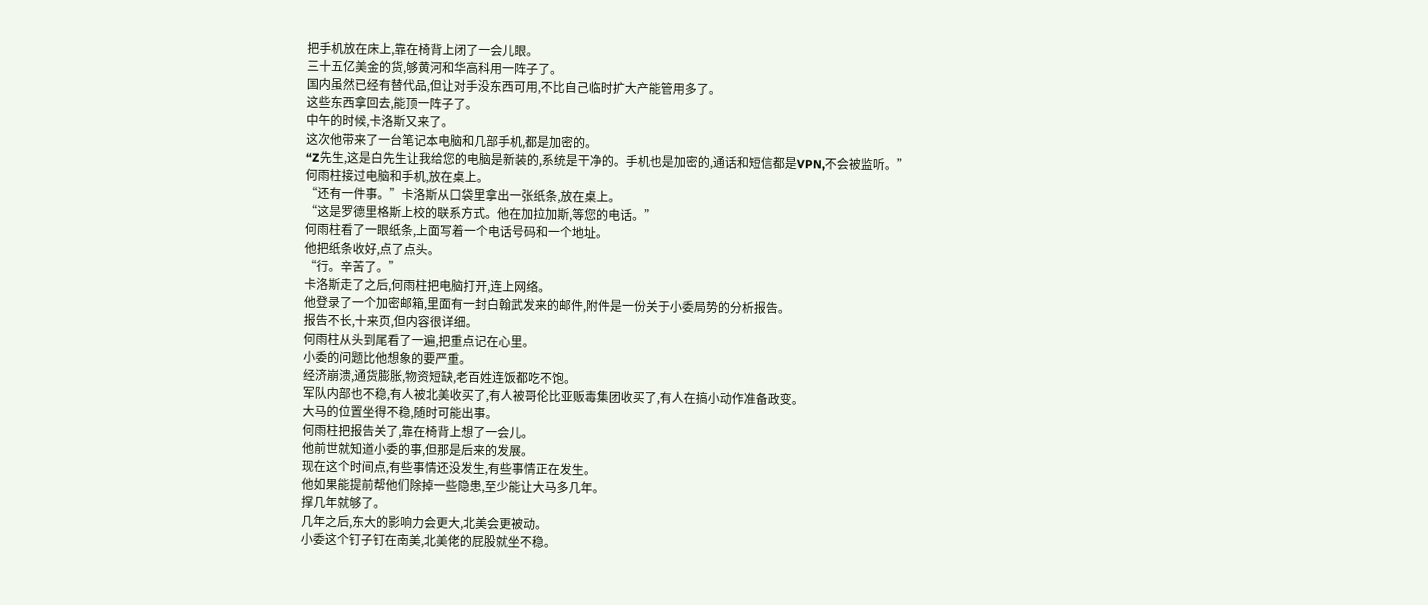把手机放在床上,靠在椅背上闭了一会儿眼。
三十五亿美金的货,够黄河和华高科用一阵子了。
国内虽然已经有替代品,但让对手没东西可用,不比自己临时扩大产能管用多了。
这些东西拿回去,能顶一阵子了。
中午的时候,卡洛斯又来了。
这次他带来了一台笔记本电脑和几部手机,都是加密的。
“Z先生,这是白先生让我给您的电脑是新装的,系统是干净的。手机也是加密的,通话和短信都是VPN,不会被监听。”
何雨柱接过电脑和手机,放在桌上。
“还有一件事。”卡洛斯从口袋里拿出一张纸条,放在桌上。
“这是罗德里格斯上校的联系方式。他在加拉加斯,等您的电话。”
何雨柱看了一眼纸条,上面写着一个电话号码和一个地址。
他把纸条收好,点了点头。
“行。辛苦了。”
卡洛斯走了之后,何雨柱把电脑打开,连上网络。
他登录了一个加密邮箱,里面有一封白翰武发来的邮件,附件是一份关于小委局势的分析报告。
报告不长,十来页,但内容很详细。
何雨柱从头到尾看了一遍,把重点记在心里。
小委的问题比他想象的要严重。
经济崩溃,通货膨胀,物资短缺,老百姓连饭都吃不饱。
军队内部也不稳,有人被北美收买了,有人被哥伦比亚贩毒集团收买了,有人在搞小动作准备政变。
大马的位置坐得不稳,随时可能出事。
何雨柱把报告关了,靠在椅背上想了一会儿。
他前世就知道小委的事,但那是后来的发展。
现在这个时间点,有些事情还没发生,有些事情正在发生。
他如果能提前帮他们除掉一些隐患,至少能让大马多几年。
撑几年就够了。
几年之后,东大的影响力会更大,北美会更被动。
小委这个钉子钉在南美,北美佬的屁股就坐不稳。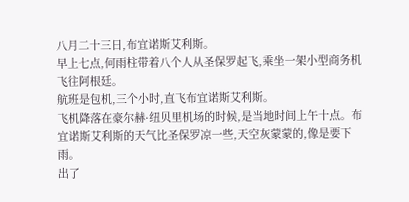八月二十三日,布宜诺斯艾利斯。
早上七点,何雨柱带着八个人从圣保罗起飞,乘坐一架小型商务机飞往阿根廷。
航班是包机,三个小时,直飞布宜诺斯艾利斯。
飞机降落在豪尔赫·纽贝里机场的时候,是当地时间上午十点。布宜诺斯艾利斯的天气比圣保罗凉一些,天空灰蒙蒙的,像是要下雨。
出了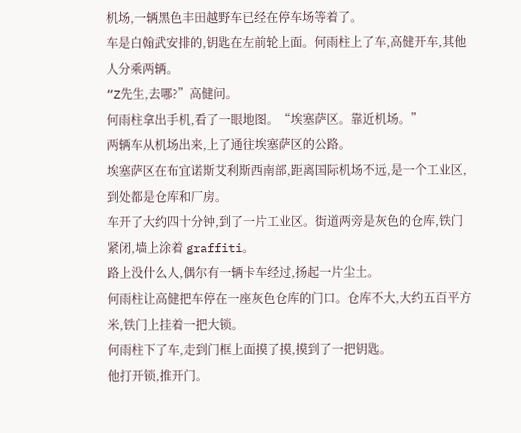机场,一辆黑色丰田越野车已经在停车场等着了。
车是白翰武安排的,钥匙在左前轮上面。何雨柱上了车,高健开车,其他人分乘两辆。
“Z先生,去哪?”高健问。
何雨柱拿出手机,看了一眼地图。“埃塞萨区。靠近机场。”
两辆车从机场出来,上了通往埃塞萨区的公路。
埃塞萨区在布宜诺斯艾利斯西南部,距离国际机场不远,是一个工业区,到处都是仓库和厂房。
车开了大约四十分钟,到了一片工业区。街道两旁是灰色的仓库,铁门紧闭,墙上涂着 graffiti。
路上没什么人,偶尔有一辆卡车经过,扬起一片尘土。
何雨柱让高健把车停在一座灰色仓库的门口。仓库不大,大约五百平方米,铁门上挂着一把大锁。
何雨柱下了车,走到门框上面摸了摸,摸到了一把钥匙。
他打开锁,推开门。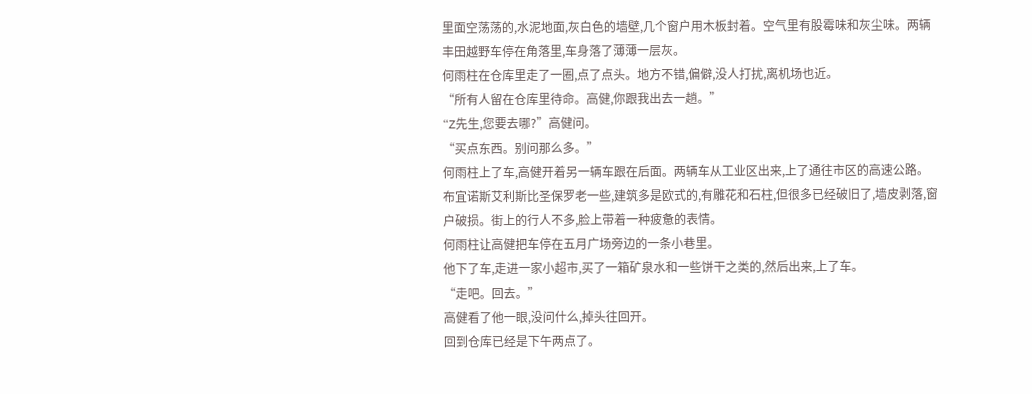里面空荡荡的,水泥地面,灰白色的墙壁,几个窗户用木板封着。空气里有股霉味和灰尘味。两辆丰田越野车停在角落里,车身落了薄薄一层灰。
何雨柱在仓库里走了一圈,点了点头。地方不错,偏僻,没人打扰,离机场也近。
“所有人留在仓库里待命。高健,你跟我出去一趟。”
“Z先生,您要去哪?”高健问。
“买点东西。别问那么多。”
何雨柱上了车,高健开着另一辆车跟在后面。两辆车从工业区出来,上了通往市区的高速公路。
布宜诺斯艾利斯比圣保罗老一些,建筑多是欧式的,有雕花和石柱,但很多已经破旧了,墙皮剥落,窗户破损。街上的行人不多,脸上带着一种疲惫的表情。
何雨柱让高健把车停在五月广场旁边的一条小巷里。
他下了车,走进一家小超市,买了一箱矿泉水和一些饼干之类的,然后出来,上了车。
“走吧。回去。”
高健看了他一眼,没问什么,掉头往回开。
回到仓库已经是下午两点了。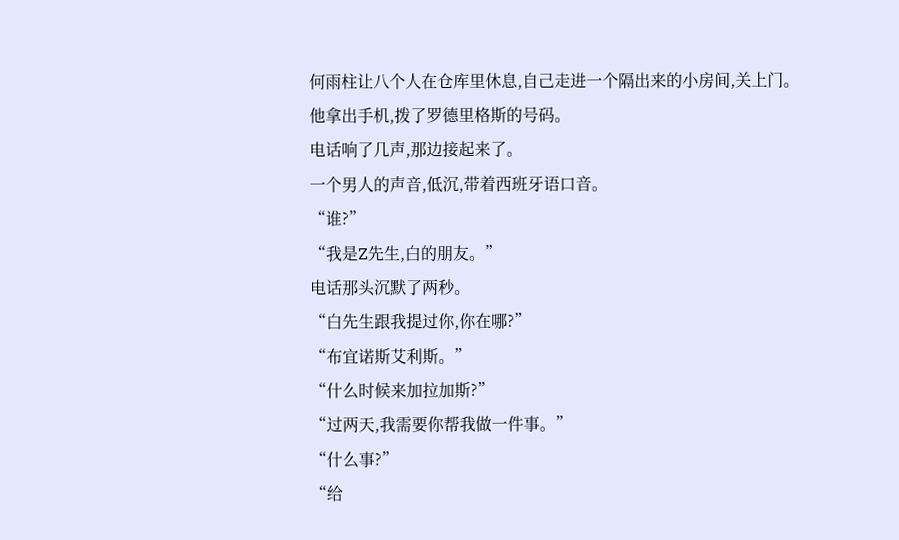何雨柱让八个人在仓库里休息,自己走进一个隔出来的小房间,关上门。
他拿出手机,拨了罗德里格斯的号码。
电话响了几声,那边接起来了。
一个男人的声音,低沉,带着西班牙语口音。
“谁?”
“我是Z先生,白的朋友。”
电话那头沉默了两秒。
“白先生跟我提过你,你在哪?”
“布宜诺斯艾利斯。”
“什么时候来加拉加斯?”
“过两天,我需要你帮我做一件事。”
“什么事?”
“给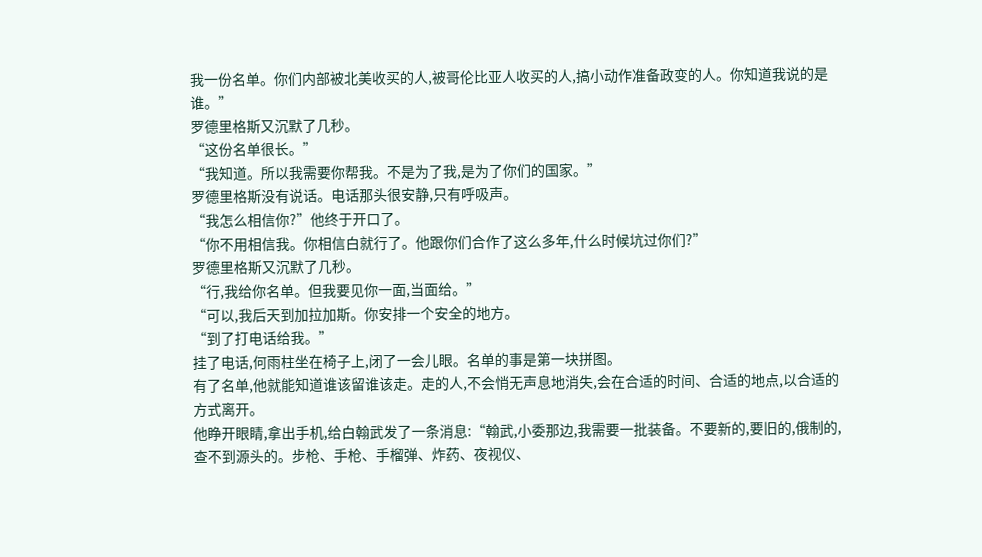我一份名单。你们内部被北美收买的人,被哥伦比亚人收买的人,搞小动作准备政变的人。你知道我说的是谁。”
罗德里格斯又沉默了几秒。
“这份名单很长。”
“我知道。所以我需要你帮我。不是为了我,是为了你们的国家。”
罗德里格斯没有说话。电话那头很安静,只有呼吸声。
“我怎么相信你?”他终于开口了。
“你不用相信我。你相信白就行了。他跟你们合作了这么多年,什么时候坑过你们?”
罗德里格斯又沉默了几秒。
“行,我给你名单。但我要见你一面,当面给。”
“可以,我后天到加拉加斯。你安排一个安全的地方。
“到了打电话给我。”
挂了电话,何雨柱坐在椅子上,闭了一会儿眼。名单的事是第一块拼图。
有了名单,他就能知道谁该留谁该走。走的人,不会悄无声息地消失,会在合适的时间、合适的地点,以合适的方式离开。
他睁开眼睛,拿出手机,给白翰武发了一条消息:“翰武,小委那边,我需要一批装备。不要新的,要旧的,俄制的,查不到源头的。步枪、手枪、手榴弹、炸药、夜视仪、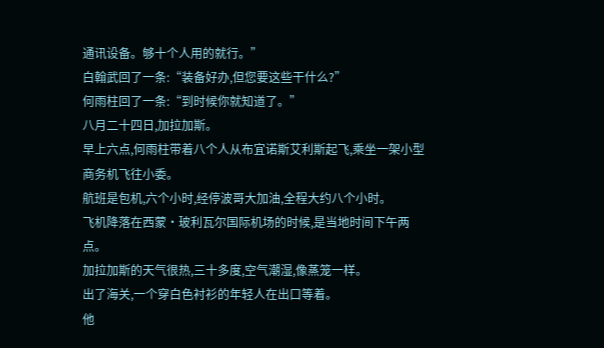通讯设备。够十个人用的就行。”
白翰武回了一条:“装备好办,但您要这些干什么?”
何雨柱回了一条:“到时候你就知道了。”
八月二十四日,加拉加斯。
早上六点,何雨柱带着八个人从布宜诺斯艾利斯起飞,乘坐一架小型商务机飞往小委。
航班是包机,六个小时,经停波哥大加油,全程大约八个小时。
飞机降落在西蒙·玻利瓦尔国际机场的时候,是当地时间下午两点。
加拉加斯的天气很热,三十多度,空气潮湿,像蒸笼一样。
出了海关,一个穿白色衬衫的年轻人在出口等着。
他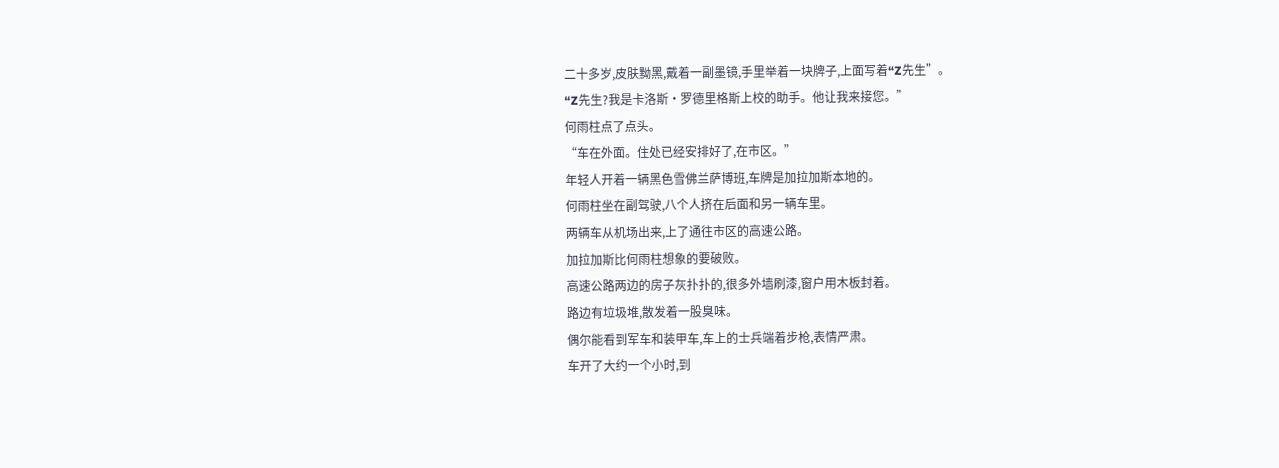二十多岁,皮肤黝黑,戴着一副墨镜,手里举着一块牌子,上面写着“Z先生”。
“Z先生?我是卡洛斯·罗德里格斯上校的助手。他让我来接您。”
何雨柱点了点头。
“车在外面。住处已经安排好了,在市区。”
年轻人开着一辆黑色雪佛兰萨博班,车牌是加拉加斯本地的。
何雨柱坐在副驾驶,八个人挤在后面和另一辆车里。
两辆车从机场出来,上了通往市区的高速公路。
加拉加斯比何雨柱想象的要破败。
高速公路两边的房子灰扑扑的,很多外墙刷漆,窗户用木板封着。
路边有垃圾堆,散发着一股臭味。
偶尔能看到军车和装甲车,车上的士兵端着步枪,表情严肃。
车开了大约一个小时,到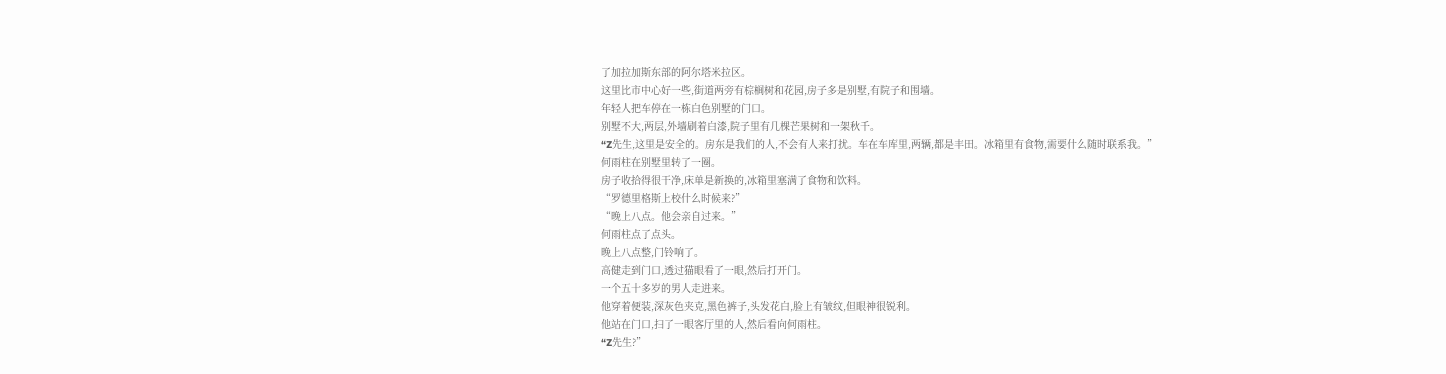了加拉加斯东部的阿尔塔米拉区。
这里比市中心好一些,街道两旁有棕榈树和花园,房子多是别墅,有院子和围墙。
年轻人把车停在一栋白色别墅的门口。
别墅不大,两层,外墙刷着白漆,院子里有几棵芒果树和一架秋千。
“Z先生,这里是安全的。房东是我们的人,不会有人来打扰。车在车库里,两辆,都是丰田。冰箱里有食物,需要什么随时联系我。”
何雨柱在别墅里转了一圈。
房子收拾得很干净,床单是新换的,冰箱里塞满了食物和饮料。
“罗德里格斯上校什么时候来?”
“晚上八点。他会亲自过来。”
何雨柱点了点头。
晚上八点整,门铃响了。
高健走到门口,透过猫眼看了一眼,然后打开门。
一个五十多岁的男人走进来。
他穿着便装,深灰色夹克,黑色裤子,头发花白,脸上有皱纹,但眼神很锐利。
他站在门口,扫了一眼客厅里的人,然后看向何雨柱。
“Z先生?”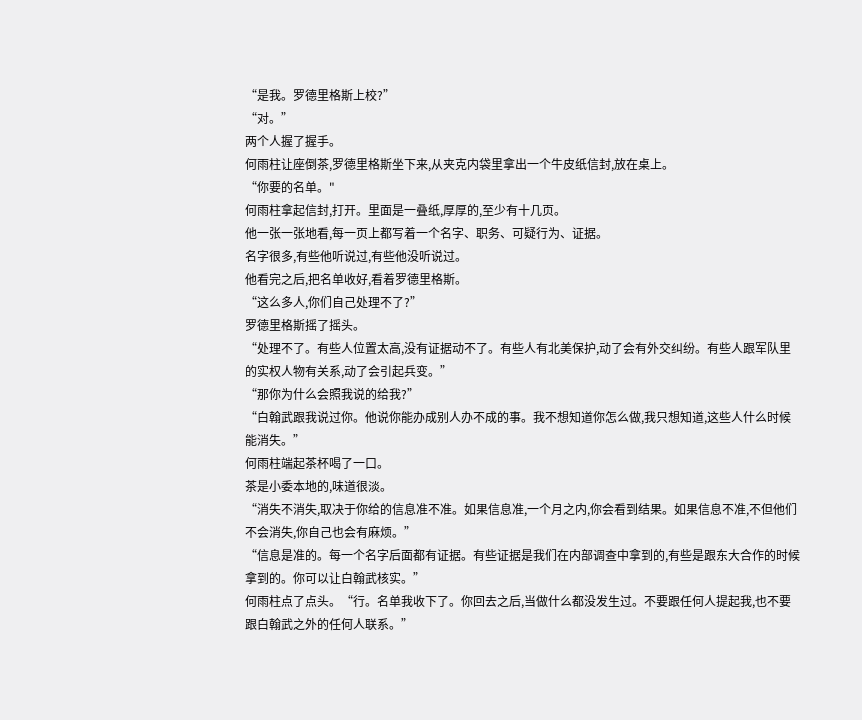“是我。罗德里格斯上校?”
“对。”
两个人握了握手。
何雨柱让座倒茶,罗德里格斯坐下来,从夹克内袋里拿出一个牛皮纸信封,放在桌上。
“你要的名单。"
何雨柱拿起信封,打开。里面是一叠纸,厚厚的,至少有十几页。
他一张一张地看,每一页上都写着一个名字、职务、可疑行为、证据。
名字很多,有些他听说过,有些他没听说过。
他看完之后,把名单收好,看着罗德里格斯。
“这么多人,你们自己处理不了?”
罗德里格斯摇了摇头。
“处理不了。有些人位置太高,没有证据动不了。有些人有北美保护,动了会有外交纠纷。有些人跟军队里的实权人物有关系,动了会引起兵变。”
“那你为什么会照我说的给我?”
“白翰武跟我说过你。他说你能办成别人办不成的事。我不想知道你怎么做,我只想知道,这些人什么时候能消失。”
何雨柱端起茶杯喝了一口。
茶是小委本地的,味道很淡。
“消失不消失,取决于你给的信息准不准。如果信息准,一个月之内,你会看到结果。如果信息不准,不但他们不会消失,你自己也会有麻烦。”
“信息是准的。每一个名字后面都有证据。有些证据是我们在内部调查中拿到的,有些是跟东大合作的时候拿到的。你可以让白翰武核实。”
何雨柱点了点头。“行。名单我收下了。你回去之后,当做什么都没发生过。不要跟任何人提起我,也不要跟白翰武之外的任何人联系。”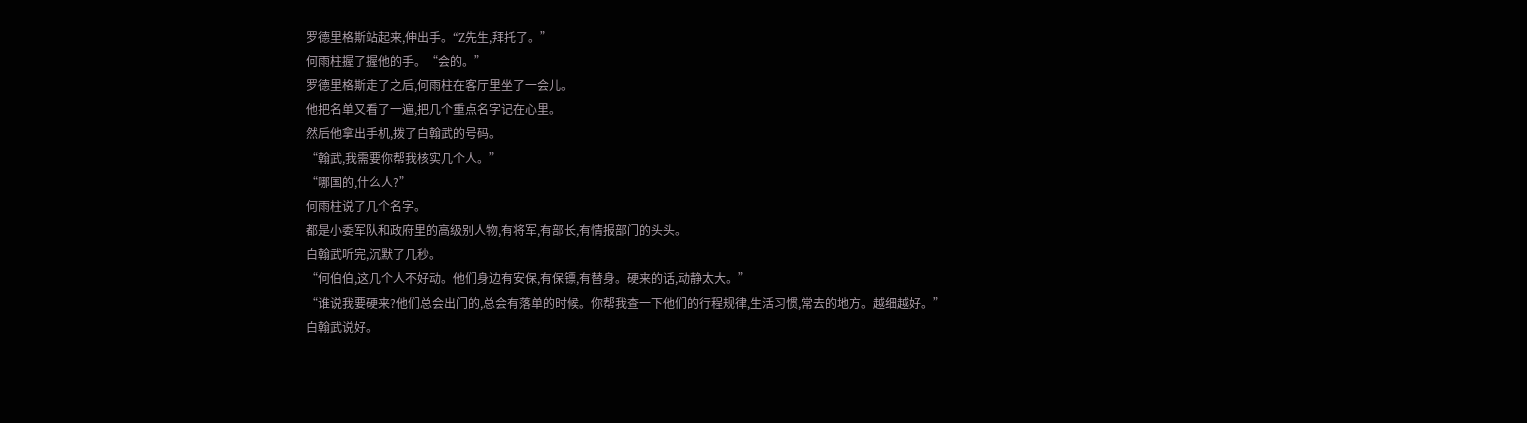罗德里格斯站起来,伸出手。“Z先生,拜托了。”
何雨柱握了握他的手。“会的。”
罗德里格斯走了之后,何雨柱在客厅里坐了一会儿。
他把名单又看了一遍,把几个重点名字记在心里。
然后他拿出手机,拨了白翰武的号码。
“翰武,我需要你帮我核实几个人。”
“哪国的,什么人?”
何雨柱说了几个名字。
都是小委军队和政府里的高级别人物,有将军,有部长,有情报部门的头头。
白翰武听完,沉默了几秒。
“何伯伯,这几个人不好动。他们身边有安保,有保镖,有替身。硬来的话,动静太大。”
“谁说我要硬来?他们总会出门的,总会有落单的时候。你帮我查一下他们的行程规律,生活习惯,常去的地方。越细越好。”
白翰武说好。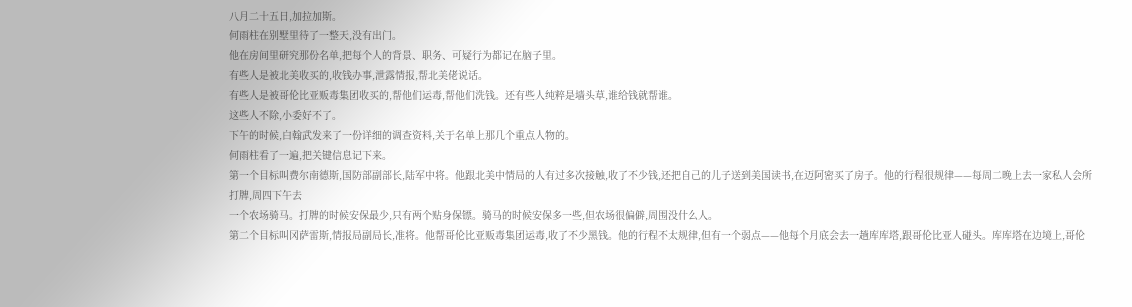八月二十五日,加拉加斯。
何雨柱在别墅里待了一整天,没有出门。
他在房间里研究那份名单,把每个人的背景、职务、可疑行为都记在脑子里。
有些人是被北美收买的,收钱办事,泄露情报,帮北美佬说话。
有些人是被哥伦比亚贩毒集团收买的,帮他们运毒,帮他们洗钱。还有些人纯粹是墙头草,谁给钱就帮谁。
这些人不除,小委好不了。
下午的时候,白翰武发来了一份详细的调查资料,关于名单上那几个重点人物的。
何雨柱看了一遍,把关键信息记下来。
第一个目标叫费尔南德斯,国防部副部长,陆军中将。他跟北美中情局的人有过多次接触,收了不少钱,还把自己的儿子送到美国读书,在迈阿密买了房子。他的行程很规律——每周二晚上去一家私人会所打牌,周四下午去
一个农场骑马。打牌的时候安保最少,只有两个贴身保镖。骑马的时候安保多一些,但农场很偏僻,周围没什么人。
第二个目标叫冈萨雷斯,情报局副局长,准将。他帮哥伦比亚贩毒集团运毒,收了不少黑钱。他的行程不太规律,但有一个弱点——他每个月底会去一趟库库塔,跟哥伦比亚人碰头。库库塔在边境上,哥伦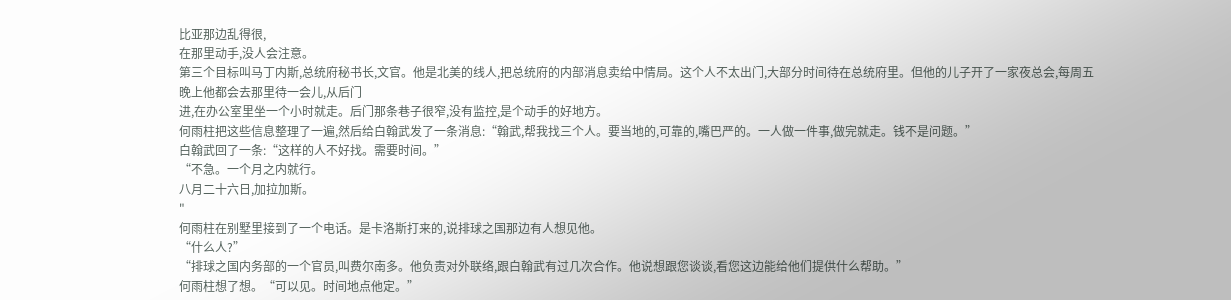比亚那边乱得很,
在那里动手,没人会注意。
第三个目标叫马丁内斯,总统府秘书长,文官。他是北美的线人,把总统府的内部消息卖给中情局。这个人不太出门,大部分时间待在总统府里。但他的儿子开了一家夜总会,每周五晚上他都会去那里待一会儿,从后门
进,在办公室里坐一个小时就走。后门那条巷子很窄,没有监控,是个动手的好地方。
何雨柱把这些信息整理了一遍,然后给白翰武发了一条消息:“翰武,帮我找三个人。要当地的,可靠的,嘴巴严的。一人做一件事,做完就走。钱不是问题。”
白翰武回了一条:“这样的人不好找。需要时间。”
“不急。一个月之内就行。
八月二十六日,加拉加斯。
"
何雨柱在别墅里接到了一个电话。是卡洛斯打来的,说排球之国那边有人想见他。
“什么人?”
“排球之国内务部的一个官员,叫费尔南多。他负责对外联络,跟白翰武有过几次合作。他说想跟您谈谈,看您这边能给他们提供什么帮助。”
何雨柱想了想。“可以见。时间地点他定。”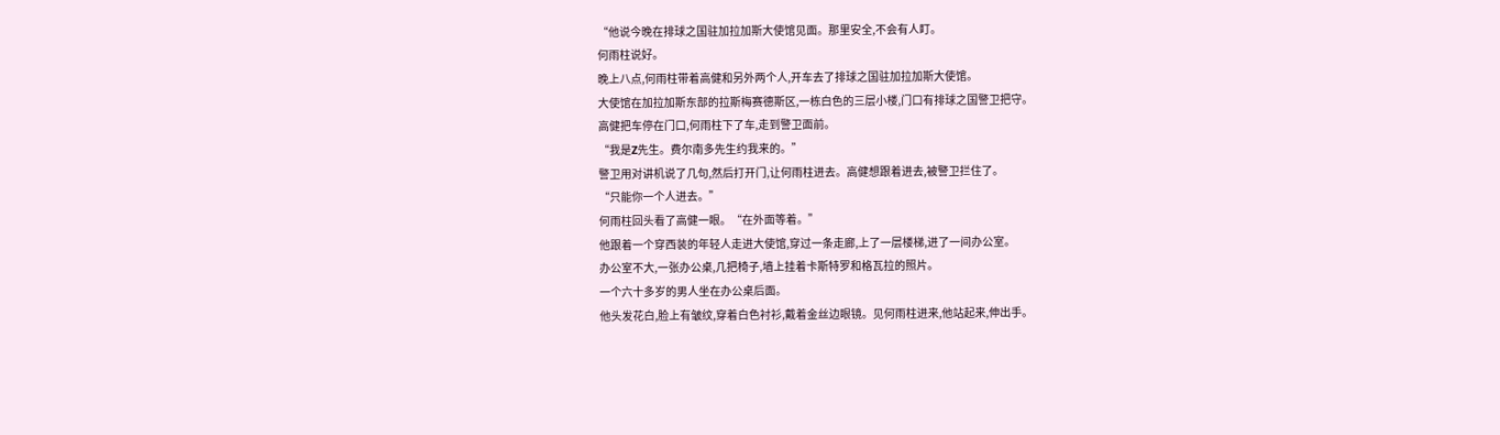“他说今晚在排球之国驻加拉加斯大使馆见面。那里安全,不会有人盯。
何雨柱说好。
晚上八点,何雨柱带着高健和另外两个人,开车去了排球之国驻加拉加斯大使馆。
大使馆在加拉加斯东部的拉斯梅赛德斯区,一栋白色的三层小楼,门口有排球之国警卫把守。
高健把车停在门口,何雨柱下了车,走到警卫面前。
“我是Z先生。费尔南多先生约我来的。”
警卫用对讲机说了几句,然后打开门,让何雨柱进去。高健想跟着进去,被警卫拦住了。
“只能你一个人进去。”
何雨柱回头看了高健一眼。“在外面等着。”
他跟着一个穿西装的年轻人走进大使馆,穿过一条走廊,上了一层楼梯,进了一间办公室。
办公室不大,一张办公桌,几把椅子,墙上挂着卡斯特罗和格瓦拉的照片。
一个六十多岁的男人坐在办公桌后面。
他头发花白,脸上有皱纹,穿着白色衬衫,戴着金丝边眼镜。见何雨柱进来,他站起来,伸出手。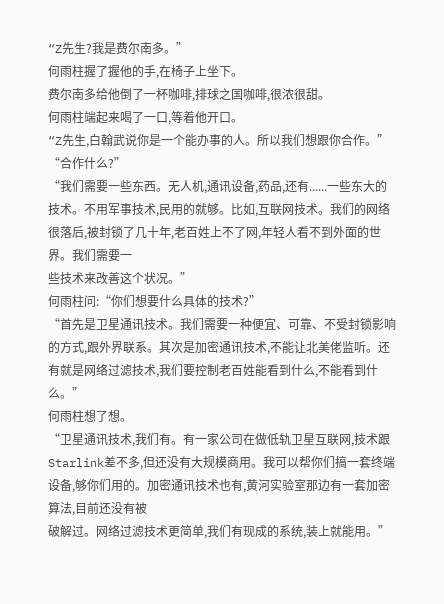“Z先生?我是费尔南多。”
何雨柱握了握他的手,在椅子上坐下。
费尔南多给他倒了一杯咖啡,排球之国咖啡,很浓很甜。
何雨柱端起来喝了一口,等着他开口。
“Z先生,白翰武说你是一个能办事的人。所以我们想跟你合作。”
“合作什么?”
“我们需要一些东西。无人机,通讯设备,药品,还有......一些东大的技术。不用军事技术,民用的就够。比如,互联网技术。我们的网络很落后,被封锁了几十年,老百姓上不了网,年轻人看不到外面的世界。我们需要一
些技术来改善这个状况。”
何雨柱问:“你们想要什么具体的技术?”
“首先是卫星通讯技术。我们需要一种便宜、可靠、不受封锁影响的方式,跟外界联系。其次是加密通讯技术,不能让北美佬监听。还有就是网络过滤技术,我们要控制老百姓能看到什么,不能看到什么。”
何雨柱想了想。
“卫星通讯技术,我们有。有一家公司在做低轨卫星互联网,技术跟Starlink差不多,但还没有大规模商用。我可以帮你们搞一套终端设备,够你们用的。加密通讯技术也有,黄河实验室那边有一套加密算法,目前还没有被
破解过。网络过滤技术更简单,我们有现成的系统,装上就能用。”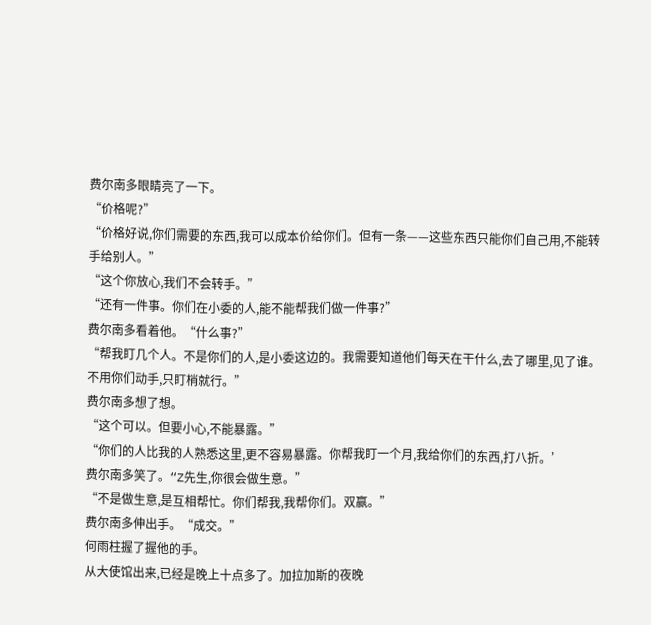费尔南多眼睛亮了一下。
“价格呢?”
“价格好说,你们需要的东西,我可以成本价给你们。但有一条——这些东西只能你们自己用,不能转手给别人。”
“这个你放心,我们不会转手。”
“还有一件事。你们在小委的人,能不能帮我们做一件事?”
费尔南多看着他。“什么事?”
“帮我盯几个人。不是你们的人,是小委这边的。我需要知道他们每天在干什么,去了哪里,见了谁。不用你们动手,只盯梢就行。”
费尔南多想了想。
“这个可以。但要小心,不能暴露。”
“你们的人比我的人熟悉这里,更不容易暴露。你帮我盯一个月,我给你们的东西,打八折。’
费尔南多笑了。“Z先生,你很会做生意。”
“不是做生意,是互相帮忙。你们帮我,我帮你们。双赢。”
费尔南多伸出手。“成交。”
何雨柱握了握他的手。
从大使馆出来,已经是晚上十点多了。加拉加斯的夜晚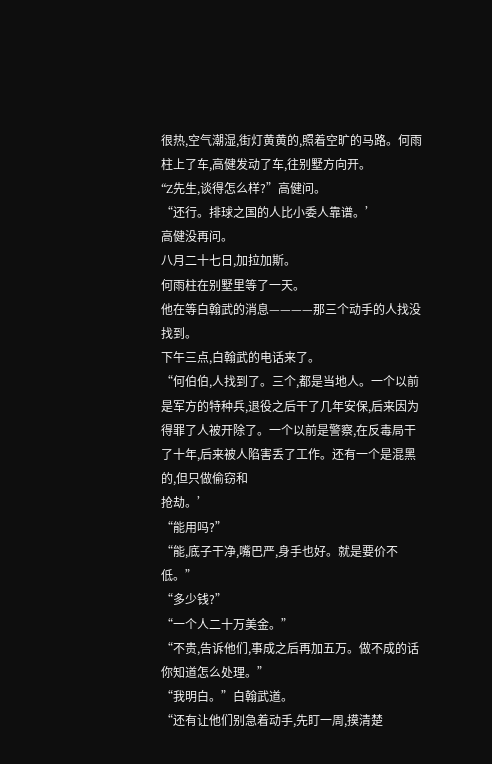很热,空气潮湿,街灯黄黄的,照着空旷的马路。何雨柱上了车,高健发动了车,往别墅方向开。
“Z先生,谈得怎么样?”高健问。
“还行。排球之国的人比小委人靠谱。’
高健没再问。
八月二十七日,加拉加斯。
何雨柱在别墅里等了一天。
他在等白翰武的消息————那三个动手的人找没找到。
下午三点,白翰武的电话来了。
“何伯伯,人找到了。三个,都是当地人。一个以前是军方的特种兵,退役之后干了几年安保,后来因为得罪了人被开除了。一个以前是警察,在反毒局干了十年,后来被人陷害丢了工作。还有一个是混黑的,但只做偷窃和
抢劫。’
“能用吗?”
“能,底子干净,嘴巴严,身手也好。就是要价不低。”
“多少钱?”
“一个人二十万美金。”
“不贵,告诉他们,事成之后再加五万。做不成的话你知道怎么处理。”
“我明白。”白翰武道。
“还有让他们别急着动手,先盯一周,摸清楚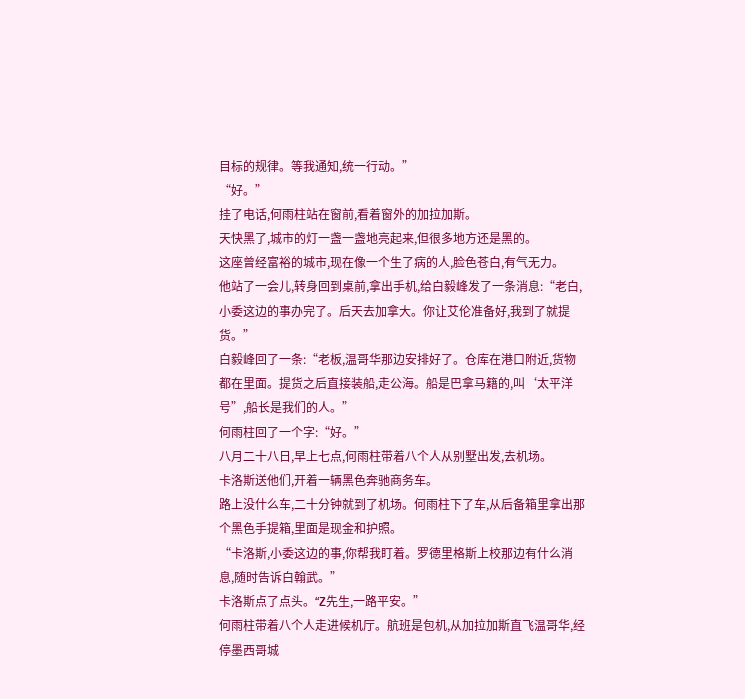目标的规律。等我通知,统一行动。”
“好。”
挂了电话,何雨柱站在窗前,看着窗外的加拉加斯。
天快黑了,城市的灯一盏一盏地亮起来,但很多地方还是黑的。
这座曾经富裕的城市,现在像一个生了病的人,脸色苍白,有气无力。
他站了一会儿,转身回到桌前,拿出手机,给白毅峰发了一条消息:“老白,小委这边的事办完了。后天去加拿大。你让艾伦准备好,我到了就提货。”
白毅峰回了一条:“老板,温哥华那边安排好了。仓库在港口附近,货物都在里面。提货之后直接装船,走公海。船是巴拿马籍的,叫‘太平洋号”,船长是我们的人。”
何雨柱回了一个字:“好。”
八月二十八日,早上七点,何雨柱带着八个人从别墅出发,去机场。
卡洛斯送他们,开着一辆黑色奔驰商务车。
路上没什么车,二十分钟就到了机场。何雨柱下了车,从后备箱里拿出那个黑色手提箱,里面是现金和护照。
“卡洛斯,小委这边的事,你帮我盯着。罗德里格斯上校那边有什么消息,随时告诉白翰武。”
卡洛斯点了点头。“Z先生,一路平安。”
何雨柱带着八个人走进候机厅。航班是包机,从加拉加斯直飞温哥华,经停墨西哥城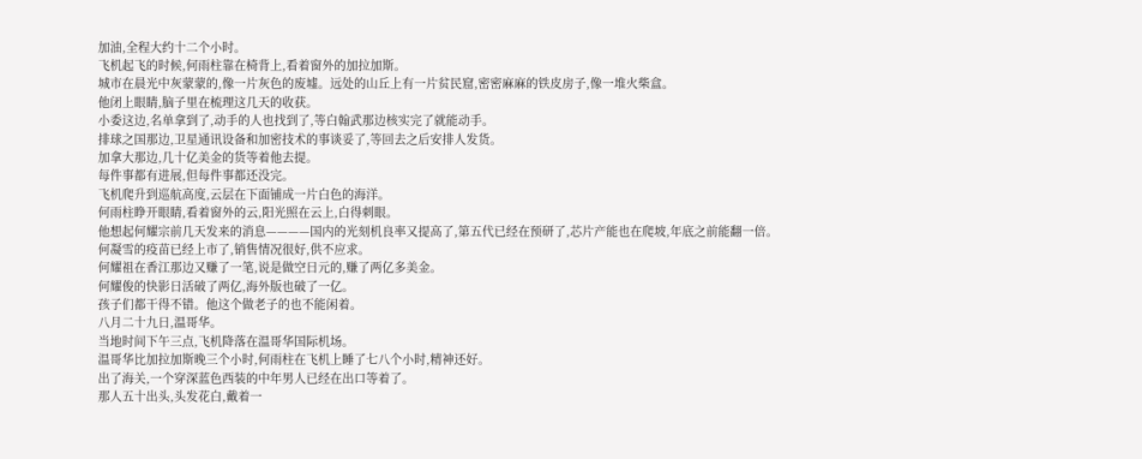加油,全程大约十二个小时。
飞机起飞的时候,何雨柱靠在椅背上,看着窗外的加拉加斯。
城市在晨光中灰蒙蒙的,像一片灰色的废墟。远处的山丘上有一片贫民窟,密密麻麻的铁皮房子,像一堆火柴盒。
他闭上眼睛,脑子里在梳理这几天的收获。
小委这边,名单拿到了,动手的人也找到了,等白翰武那边核实完了就能动手。
排球之国那边,卫星通讯设备和加密技术的事谈妥了,等回去之后安排人发货。
加拿大那边,几十亿美金的货等着他去提。
每件事都有进展,但每件事都还没完。
飞机爬升到巡航高度,云层在下面铺成一片白色的海洋。
何雨柱睁开眼睛,看着窗外的云,阳光照在云上,白得刺眼。
他想起何耀宗前几天发来的消息————国内的光刻机良率又提高了,第五代已经在预研了,芯片产能也在爬坡,年底之前能翻一倍。
何凝雪的疫苗已经上市了,销售情况很好,供不应求。
何耀祖在香江那边又赚了一笔,说是做空日元的,赚了两亿多美金。
何耀俊的快影日活破了两亿,海外版也破了一亿。
孩子们都干得不错。他这个做老子的也不能闲着。
八月二十九日,温哥华。
当地时间下午三点,飞机降落在温哥华国际机场。
温哥华比加拉加斯晚三个小时,何雨柱在飞机上睡了七八个小时,精神还好。
出了海关,一个穿深蓝色西装的中年男人已经在出口等着了。
那人五十出头,头发花白,戴着一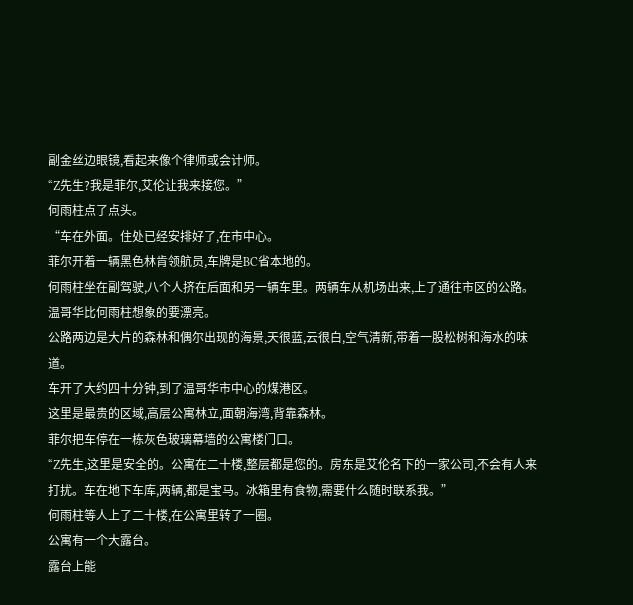副金丝边眼镜,看起来像个律师或会计师。
“Z先生?我是菲尔,艾伦让我来接您。”
何雨柱点了点头。
“车在外面。住处已经安排好了,在市中心。
菲尔开着一辆黑色林肯领航员,车牌是BC省本地的。
何雨柱坐在副驾驶,八个人挤在后面和另一辆车里。两辆车从机场出来,上了通往市区的公路。
温哥华比何雨柱想象的要漂亮。
公路两边是大片的森林和偶尔出现的海景,天很蓝,云很白,空气清新,带着一股松树和海水的味道。
车开了大约四十分钟,到了温哥华市中心的煤港区。
这里是最贵的区域,高层公寓林立,面朝海湾,背靠森林。
菲尔把车停在一栋灰色玻璃幕墙的公寓楼门口。
“Z先生,这里是安全的。公寓在二十楼,整层都是您的。房东是艾伦名下的一家公司,不会有人来打扰。车在地下车库,两辆,都是宝马。冰箱里有食物,需要什么随时联系我。”
何雨柱等人上了二十楼,在公寓里转了一圈。
公寓有一个大露台。
露台上能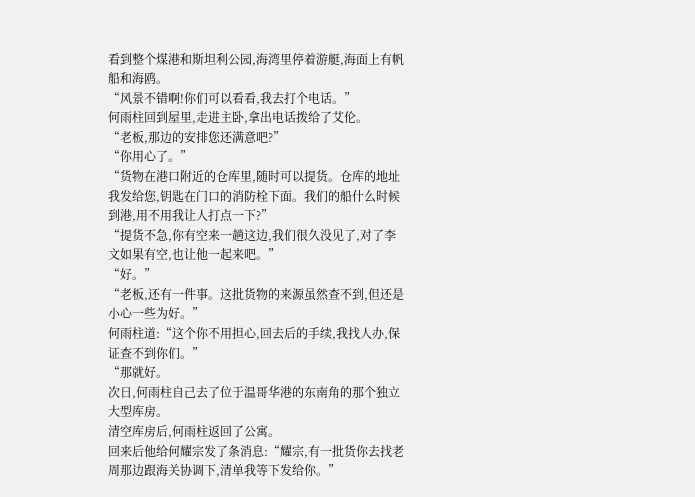看到整个煤港和斯坦利公园,海湾里停着游艇,海面上有帆船和海鸥。
“风景不错啊!你们可以看看,我去打个电话。”
何雨柱回到屋里,走进主卧,拿出电话拨给了艾伦。
“老板,那边的安排您还满意吧?”
“你用心了。”
“货物在港口附近的仓库里,随时可以提货。仓库的地址我发给您,钥匙在门口的消防栓下面。我们的船什么时候到港,用不用我让人打点一下?”
“提货不急,你有空来一趟这边,我们很久没见了,对了李文如果有空,也让他一起来吧。”
“好。”
“老板,还有一件事。这批货物的来源虽然查不到,但还是小心一些为好。”
何雨柱道:“这个你不用担心,回去后的手续,我找人办,保证查不到你们。”
“那就好。
次日,何雨柱自己去了位于温哥华港的东南角的那个独立大型库房。
清空库房后,何雨柱返回了公寓。
回来后他给何耀宗发了条消息:“耀宗,有一批货你去找老周那边跟海关协调下,清单我等下发给你。”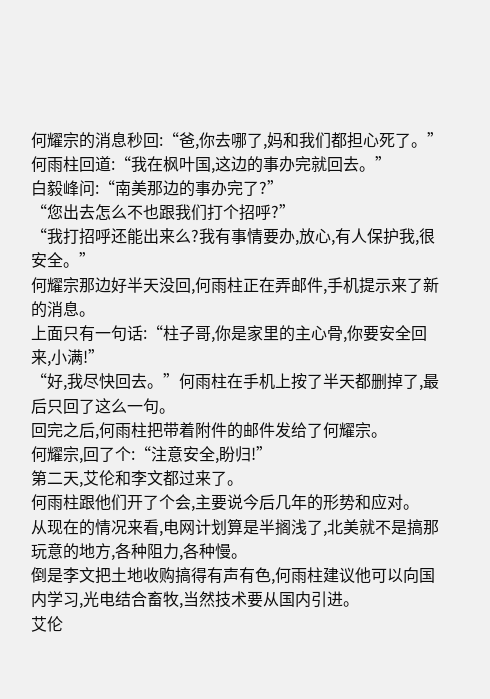何耀宗的消息秒回:“爸,你去哪了,妈和我们都担心死了。”
何雨柱回道:“我在枫叶国,这边的事办完就回去。”
白毅峰问:“南美那边的事办完了?”
“您出去怎么不也跟我们打个招呼?”
“我打招呼还能出来么?我有事情要办,放心,有人保护我,很安全。”
何耀宗那边好半天没回,何雨柱正在弄邮件,手机提示来了新的消息。
上面只有一句话:“柱子哥,你是家里的主心骨,你要安全回来,小满!”
“好,我尽快回去。”何雨柱在手机上按了半天都删掉了,最后只回了这么一句。
回完之后,何雨柱把带着附件的邮件发给了何耀宗。
何耀宗,回了个:“注意安全,盼归!”
第二天,艾伦和李文都过来了。
何雨柱跟他们开了个会,主要说今后几年的形势和应对。
从现在的情况来看,电网计划算是半搁浅了,北美就不是搞那玩意的地方,各种阻力,各种慢。
倒是李文把土地收购搞得有声有色,何雨柱建议他可以向国内学习,光电结合畜牧,当然技术要从国内引进。
艾伦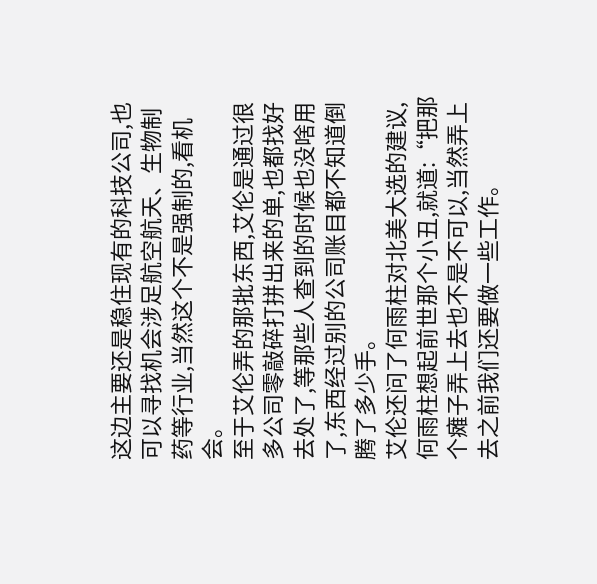这边主要还是稳住现有的科技公司,也可以寻找机会涉足航空航天、生物制药等行业,当然这个不是强制的,看机会。
至于艾伦弄的那批东西,艾伦是通过很多公司零敲碎打拼出来的单,也都找好去处了,等那些人查到的时候也没啥用了,东西经过别的公司账目都不知道倒腾了多少手。
艾伦还问了何雨柱对北美大选的建议,何雨柱想起前世那个小丑,就道:“把那个瘫子弄上去也不是不可以,当然弄上去之前我们还要做一些工作。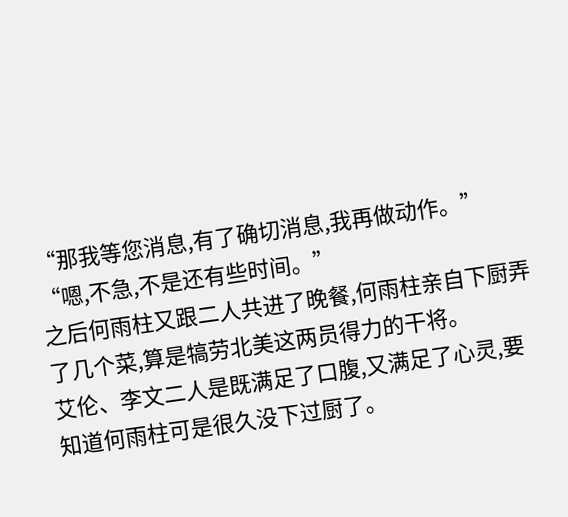“那我等您消息,有了确切消息,我再做动作。”
“嗯,不急,不是还有些时间。”
之后何雨柱又跟二人共进了晚餐,何雨柱亲自下厨弄了几个菜,算是犒劳北美这两员得力的干将。
艾伦、李文二人是既满足了口腹,又满足了心灵,要知道何雨柱可是很久没下过厨了。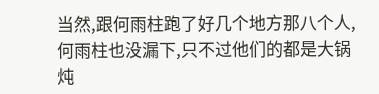当然,跟何雨柱跑了好几个地方那八个人,何雨柱也没漏下,只不过他们的都是大锅炖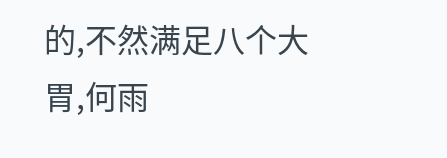的,不然满足八个大胃,何雨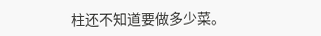柱还不知道要做多少菜。